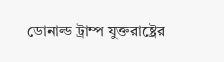ডোনাল্ড ট্রাম্প যুক্তরাষ্ট্রের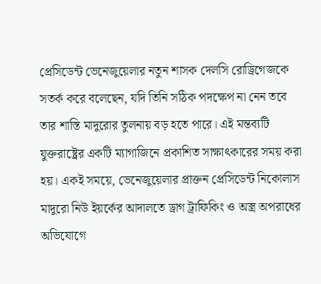প্রেসিডেন্ট ভেনেজুয়েলার নতুন শাসক দেলসি রোড্রিগেজকে সতর্ক করে বলেছেন, যদি তিনি সঠিক পদক্ষেপ না নেন তবে তার শাস্তি মাদুরোর তুলনায় বড় হতে পারে। এই মন্তব্যটি যুক্তরাষ্ট্রের একটি ম্যাগাজিনে প্রকাশিত সাক্ষাৎকারের সময় করা হয়। একই সময়ে, ভেনেজুয়েলার প্রাক্তন প্রেসিডেন্ট নিকোলাস মাদুরো নিউ ইয়র্কের আদালতে ড্রাগ ট্রাফিকিং ও অস্ত্র অপরাধের অভিযোগে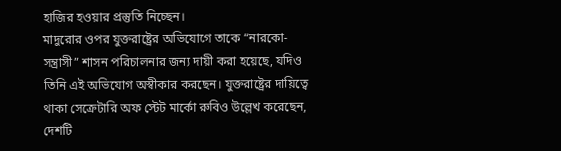হাজির হওয়ার প্রস্তুতি নিচ্ছেন।
মাদুরোর ওপর যুক্তরাষ্ট্রের অভিযোগে তাকে “নারকো-সন্ত্রাসী” শাসন পরিচালনার জন্য দায়ী করা হয়েছে, যদিও তিনি এই অভিযোগ অস্বীকার করছেন। যুক্তরাষ্ট্রের দায়িত্বে থাকা সেক্রেটারি অফ স্টেট মার্কো রুবিও উল্লেখ করেছেন, দেশটি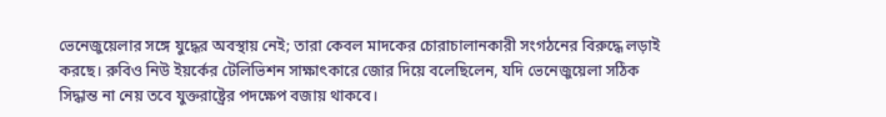ভেনেজুয়েলার সঙ্গে যুদ্ধের অবস্থায় নেই; তারা কেবল মাদকের চোরাচালানকারী সংগঠনের বিরুদ্ধে লড়াই করছে। রুবিও নিউ ইয়র্কের টেলিভিশন সাক্ষাৎকারে জোর দিয়ে বলেছিলেন, যদি ভেনেজুয়েলা সঠিক সিদ্ধান্ত না নেয় তবে যুক্তরাষ্ট্রের পদক্ষেপ বজায় থাকবে।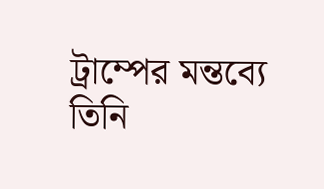ট্রাম্পের মন্তব্যে তিনি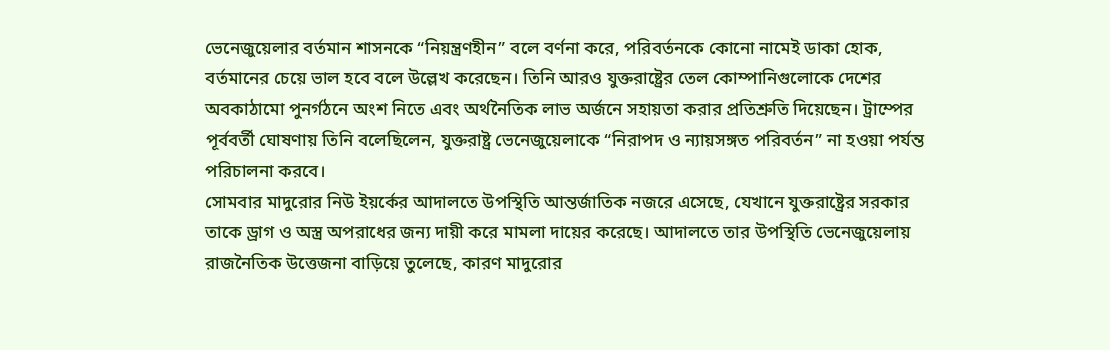ভেনেজুয়েলার বর্তমান শাসনকে “নিয়ন্ত্রণহীন” বলে বর্ণনা করে, পরিবর্তনকে কোনো নামেই ডাকা হোক, বর্তমানের চেয়ে ভাল হবে বলে উল্লেখ করেছেন। তিনি আরও যুক্তরাষ্ট্রের তেল কোম্পানিগুলোকে দেশের অবকাঠামো পুনর্গঠনে অংশ নিতে এবং অর্থনৈতিক লাভ অর্জনে সহায়তা করার প্রতিশ্রুতি দিয়েছেন। ট্রাম্পের পূর্ববর্তী ঘোষণায় তিনি বলেছিলেন, যুক্তরাষ্ট্র ভেনেজুয়েলাকে “নিরাপদ ও ন্যায়সঙ্গত পরিবর্তন” না হওয়া পর্যন্ত পরিচালনা করবে।
সোমবার মাদুরোর নিউ ইয়র্কের আদালতে উপস্থিতি আন্তর্জাতিক নজরে এসেছে, যেখানে যুক্তরাষ্ট্রের সরকার তাকে ড্রাগ ও অস্ত্র অপরাধের জন্য দায়ী করে মামলা দায়ের করেছে। আদালতে তার উপস্থিতি ভেনেজুয়েলায় রাজনৈতিক উত্তেজনা বাড়িয়ে তুলেছে, কারণ মাদুরোর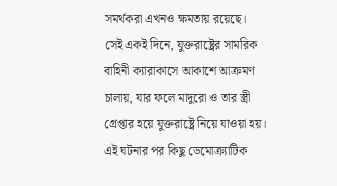সমর্থকরা এখনও ক্ষমতায় রয়েছে।
সেই একই দিনে, যুক্তরাষ্ট্রের সামরিক বাহিনী ক্যারাকাসে আকাশে আক্রমণ চালায়, যার ফলে মাদুরো ও তার স্ত্রী গ্রেপ্তার হয়ে যুক্তরাষ্ট্রে নিয়ে যাওয়া হয়। এই ঘটনার পর কিছু ডেমোক্র্যাটিক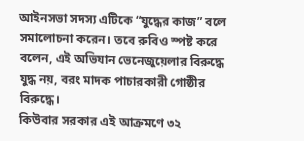আইনসভা সদস্য এটিকে “যুদ্ধের কাজ” বলে সমালোচনা করেন। তবে রুবিও স্পষ্ট করে বলেন, এই অভিযান ভেনেজুয়েলার বিরুদ্ধে যুদ্ধ নয়, বরং মাদক পাচারকারী গোষ্ঠীর বিরুদ্ধে।
কিউবার সরকার এই আক্রমণে ৩২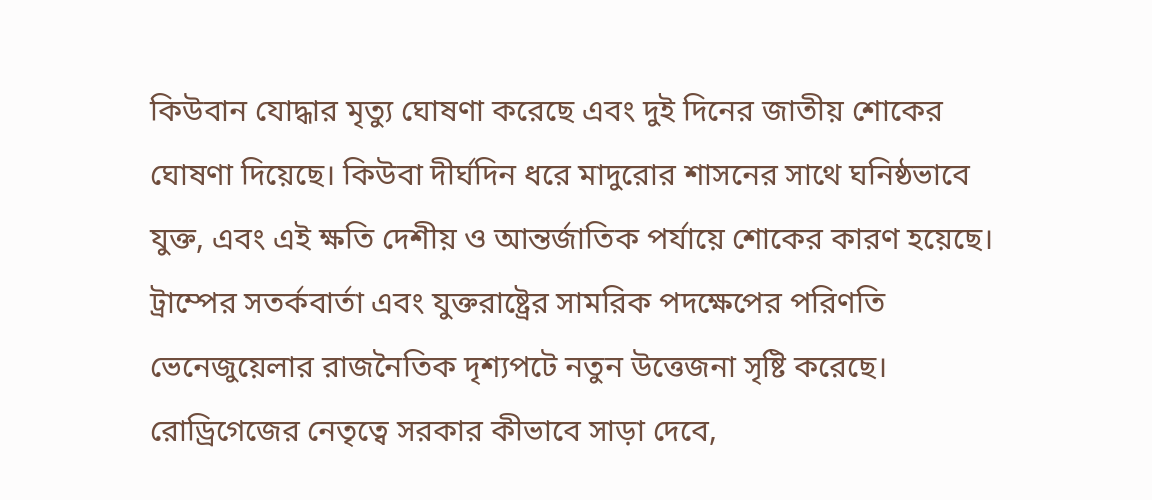কিউবান যোদ্ধার মৃত্যু ঘোষণা করেছে এবং দুই দিনের জাতীয় শোকের ঘোষণা দিয়েছে। কিউবা দীর্ঘদিন ধরে মাদুরোর শাসনের সাথে ঘনিষ্ঠভাবে যুক্ত, এবং এই ক্ষতি দেশীয় ও আন্তর্জাতিক পর্যায়ে শোকের কারণ হয়েছে।
ট্রাম্পের সতর্কবার্তা এবং যুক্তরাষ্ট্রের সামরিক পদক্ষেপের পরিণতি ভেনেজুয়েলার রাজনৈতিক দৃশ্যপটে নতুন উত্তেজনা সৃষ্টি করেছে। রোড্রিগেজের নেতৃত্বে সরকার কীভাবে সাড়া দেবে,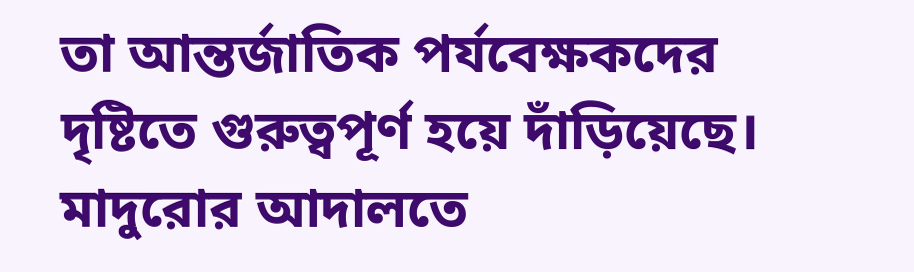তা আন্তর্জাতিক পর্যবেক্ষকদের দৃষ্টিতে গুরুত্বপূর্ণ হয়ে দাঁড়িয়েছে।
মাদুরোর আদালতে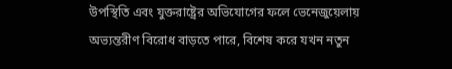উপস্থিতি এবং যুক্তরাষ্ট্রের অভিযোগের ফলে ভেনেজুয়েলায় অভ্যন্তরীণ বিরোধ বাড়তে পারে, বিশেষ করে যখন নতুন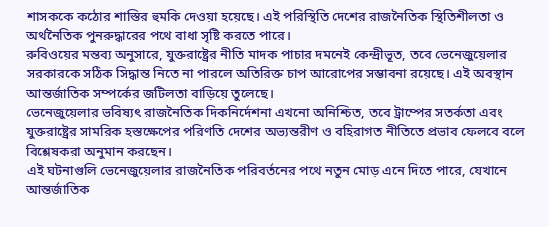শাসককে কঠোর শাস্তির হুমকি দেওয়া হয়েছে। এই পরিস্থিতি দেশের রাজনৈতিক স্থিতিশীলতা ও অর্থনৈতিক পুনরুদ্ধারের পথে বাধা সৃষ্টি করতে পারে।
রুবিওয়ের মন্তব্য অনুসারে, যুক্তরাষ্ট্রের নীতি মাদক পাচার দমনেই কেন্দ্রীভূত, তবে ভেনেজুয়েলার সরকারকে সঠিক সিদ্ধান্ত নিতে না পারলে অতিরিক্ত চাপ আরোপের সম্ভাবনা রয়েছে। এই অবস্থান আন্তর্জাতিক সম্পর্কের জটিলতা বাড়িয়ে তুলেছে।
ভেনেজুয়েলার ভবিষ্যৎ রাজনৈতিক দিকনির্দেশনা এখনো অনিশ্চিত, তবে ট্রাম্পের সতর্কতা এবং যুক্তরাষ্ট্রের সামরিক হস্তক্ষেপের পরিণতি দেশের অভ্যন্তরীণ ও বহিরাগত নীতিতে প্রভাব ফেলবে বলে বিশ্লেষকরা অনুমান করছেন।
এই ঘটনাগুলি ভেনেজুয়েলার রাজনৈতিক পরিবর্তনের পথে নতুন মোড় এনে দিতে পারে, যেখানে আন্তর্জাতিক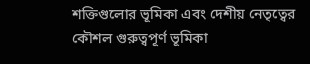শক্তিগুলোর ভূমিকা এবং দেশীয় নেতৃত্বের কৌশল গুরুত্বপূর্ণ ভূমিকা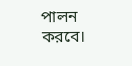পালন করবে।